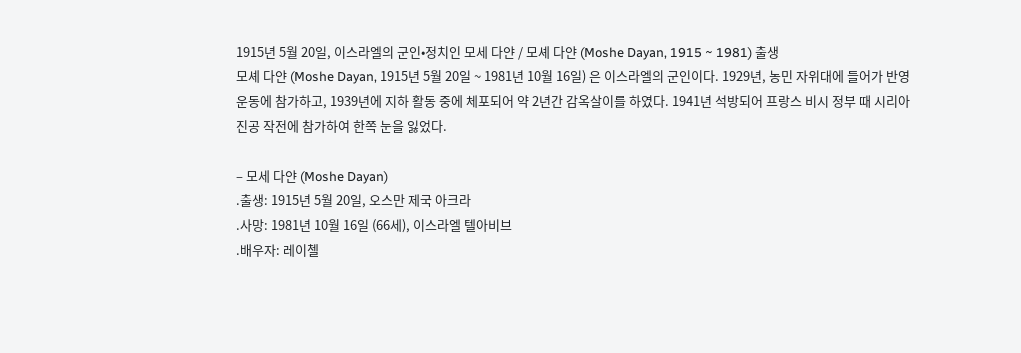1915년 5월 20일, 이스라엘의 군인•정치인 모세 다얀 / 모셰 다얀 (Moshe Dayan, 1915 ~ 1981) 출생
모셰 다얀 (Moshe Dayan, 1915년 5월 20일 ~ 1981년 10월 16일) 은 이스라엘의 군인이다. 1929년, 농민 자위대에 들어가 반영 운동에 참가하고, 1939년에 지하 활동 중에 체포되어 약 2년간 감옥살이를 하였다. 1941년 석방되어 프랑스 비시 정부 때 시리아 진공 작전에 참가하여 한쪽 눈을 잃었다.

– 모세 다얀 (Moshe Dayan)
.출생: 1915년 5월 20일, 오스만 제국 아크라
.사망: 1981년 10월 16일 (66세), 이스라엘 텔아비브
.배우자: 레이첼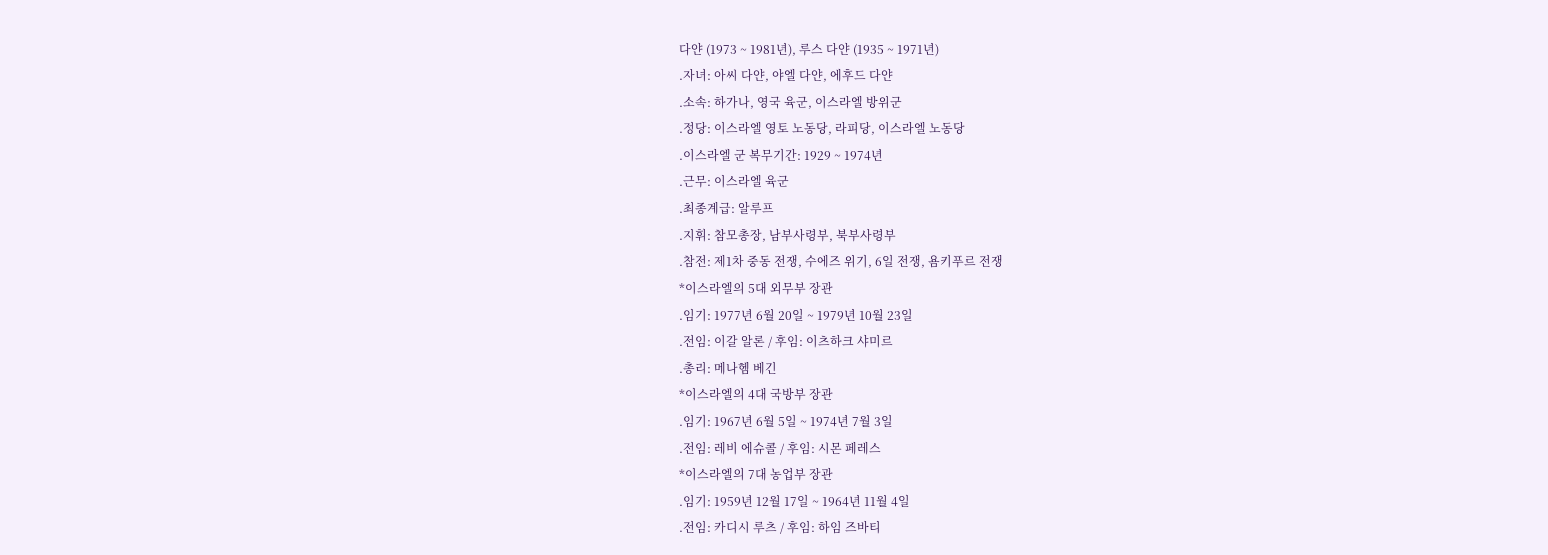다얀 (1973 ~ 1981년), 루스 다얀 (1935 ~ 1971년)
.자녀: 아씨 다얀, 야엘 다얀, 에후드 다얀
.소속: 하가나, 영국 육군, 이스라엘 방위군
.정당: 이스라엘 영토 노동당, 라피당, 이스라엘 노동당
.이스라엘 군 복무기간: 1929 ~ 1974년
.근무: 이스라엘 육군
.최종계급: 알루프
.지휘: 참모총장, 남부사령부, 북부사령부
.참전: 제1차 중동 전쟁, 수에즈 위기, 6일 전쟁, 욤키푸르 전쟁
*이스라엘의 5대 외무부 장관
.임기: 1977년 6월 20일 ~ 1979년 10월 23일
.전임: 이갈 알론 / 후임: 이츠하크 샤미르
.총리: 메나헴 베긴
*이스라엘의 4대 국방부 장관
.임기: 1967년 6월 5일 ~ 1974년 7월 3일
.전임: 레비 에슈콜 / 후임: 시몬 페레스
*이스라엘의 7대 농업부 장관
.임기: 1959년 12월 17일 ~ 1964년 11월 4일
.전임: 카디시 루츠 / 후임: 하임 즈바티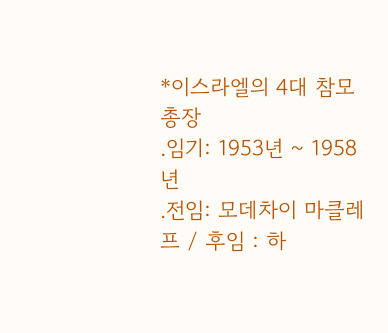*이스라엘의 4대 참모총장
.임기: 1953년 ~ 1958년
.전임: 모데차이 마클레프 / 후임 : 하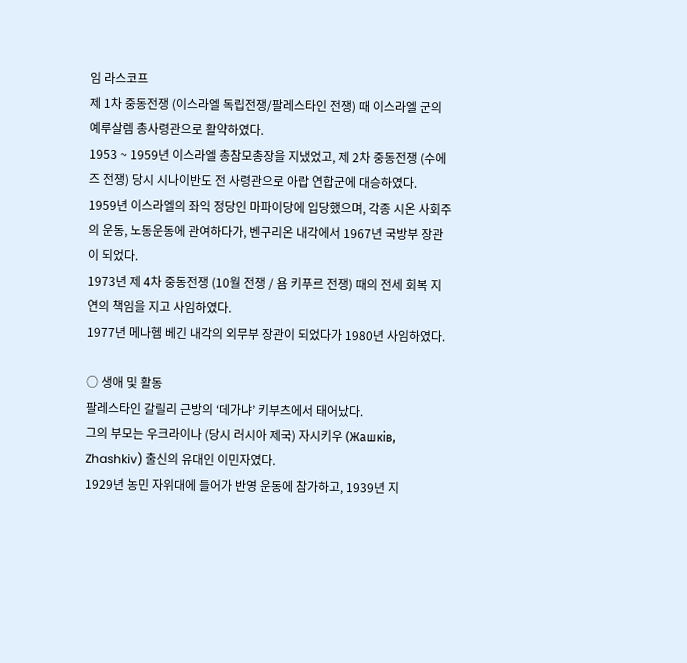임 라스코프
제 1차 중동전쟁 (이스라엘 독립전쟁/팔레스타인 전쟁) 때 이스라엘 군의 예루살렘 총사령관으로 활약하였다.
1953 ~ 1959년 이스라엘 총참모총장을 지냈었고, 제 2차 중동전쟁 (수에즈 전쟁) 당시 시나이반도 전 사령관으로 아랍 연합군에 대승하였다.
1959년 이스라엘의 좌익 정당인 마파이당에 입당했으며, 각종 시온 사회주의 운동, 노동운동에 관여하다가, 벤구리온 내각에서 1967년 국방부 장관이 되었다.
1973년 제 4차 중동전쟁 (10월 전쟁 / 욤 키푸르 전쟁) 때의 전세 회복 지연의 책임을 지고 사임하였다.
1977년 메나헴 베긴 내각의 외무부 장관이 되었다가 1980년 사임하였다.

○ 생애 및 활동
팔레스타인 갈릴리 근방의 ‘데가냐’ 키부츠에서 태어났다.
그의 부모는 우크라이나 (당시 러시아 제국) 자시키우 (Жашків, Zhashkiv) 출신의 유대인 이민자였다.
1929년 농민 자위대에 들어가 반영 운동에 참가하고, 1939년 지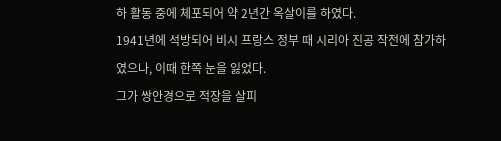하 활동 중에 체포되어 약 2년간 옥살이를 하였다.
1941년에 석방되어 비시 프랑스 정부 때 시리아 진공 작전에 참가하였으나, 이때 한쪽 눈을 잃었다.
그가 쌍안경으로 적장을 살피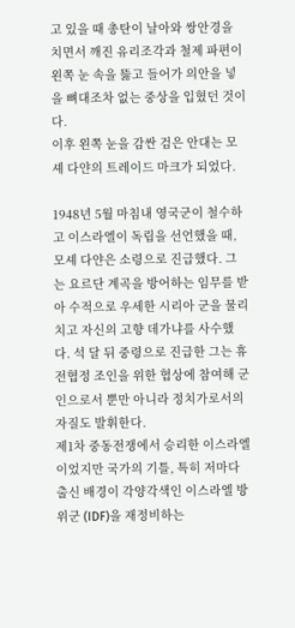고 있을 때 총탄이 날아와 쌍안경을 치면서 깨진 유리조각과 철제 파편이 왼쪽 눈 속을 뚫고 들어가 의안을 넣을 뼈대조차 없는 중상을 입혔던 것이다.
이후 왼쪽 눈을 감싼 검은 안대는 모셰 다얀의 트레이드 마크가 되었다.

1948년 5월 마침내 영국군이 철수하고 이스라엘이 독립을 선언했을 때, 모셰 다얀은 소령으로 진급했다. 그는 요르단 계곡을 방어하는 임무를 받아 수적으로 우세한 시리아 군을 물리치고 자신의 고향 데가냐를 사수했다. 석 달 뒤 중령으로 진급한 그는 휴전협정 조인을 위한 협상에 참여해 군인으로서 뿐만 아니라 정치가로서의 자질도 발휘한다.
제1차 중동전쟁에서 승리한 이스라엘이었지만 국가의 기틀, 특히 저마다 출신 배경이 각양각색인 이스라엘 방위군 (IDF)을 재정비하는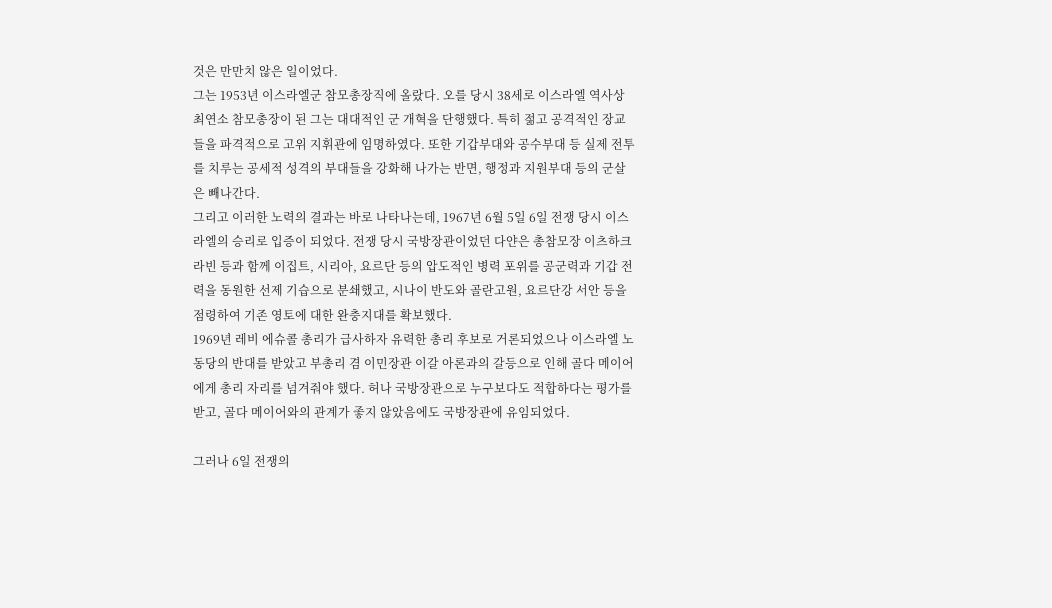것은 만만치 않은 일이었다.
그는 1953년 이스라엘군 참모총장직에 올랐다. 오를 당시 38세로 이스라엘 역사상 최연소 참모총장이 된 그는 대대적인 군 개혁을 단행했다. 특히 젊고 공격적인 장교들을 파격적으로 고위 지휘관에 임명하였다. 또한 기갑부대와 공수부대 등 실제 전투를 치루는 공세적 성격의 부대들을 강화해 나가는 반면, 행정과 지원부대 등의 군살은 빼나간다.
그리고 이러한 노력의 결과는 바로 나타나는데, 1967년 6월 5일 6일 전쟁 당시 이스라엘의 승리로 입증이 되었다. 전쟁 당시 국방장관이었던 다얀은 총참모장 이츠하크 라빈 등과 함께 이집트, 시리아, 요르단 등의 압도적인 병력 포위를 공군력과 기갑 전력을 동원한 선제 기습으로 분쇄했고, 시나이 반도와 골란고원, 요르단강 서안 등을 점령하여 기존 영토에 대한 완충지대를 확보했다.
1969년 레비 에슈콜 총리가 급사하자 유력한 총리 후보로 거론되었으나 이스라엘 노동당의 반대를 받았고 부총리 겸 이민장관 이갈 아론과의 갈등으로 인해 골다 메이어에게 총리 자리를 넘겨줘야 했다. 허나 국방장관으로 누구보다도 적합하다는 평가를 받고, 골다 메이어와의 관계가 좋지 않았음에도 국방장관에 유임되었다.

그러나 6일 전쟁의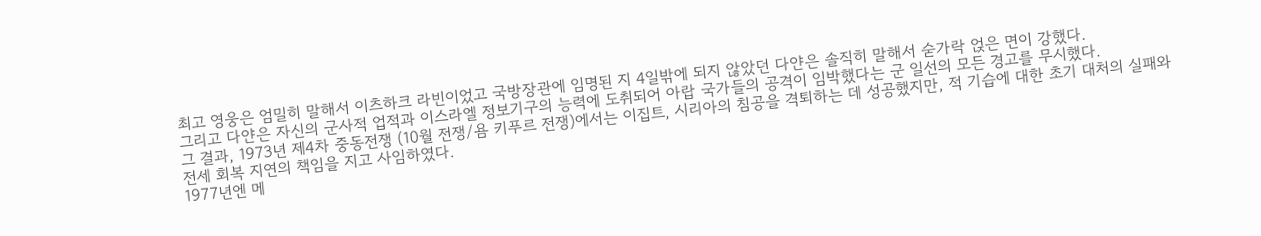최고 영웅은 엄밀히 말해서 이츠하크 라빈이었고 국방장관에 임명된 지 4일밖에 되지 않았던 다얀은 솔직히 말해서 숟가락 얹은 면이 강했다.
그리고 다얀은 자신의 군사적 업적과 이스라엘 정보기구의 능력에 도취되어 아랍 국가들의 공격이 임박했다는 군 일선의 모든 경고를 무시했다.
그 결과, 1973년 제4차 중동전쟁 (10월 전쟁/욤 키푸르 전쟁)에서는 이집트, 시리아의 침공을 격퇴하는 데 성공했지만, 적 기습에 대한 초기 대처의 실패와 전세 회복 지연의 책임을 지고 사임하였다.
1977년엔 메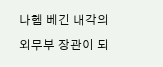나헴 베긴 내각의 외무부 장관이 되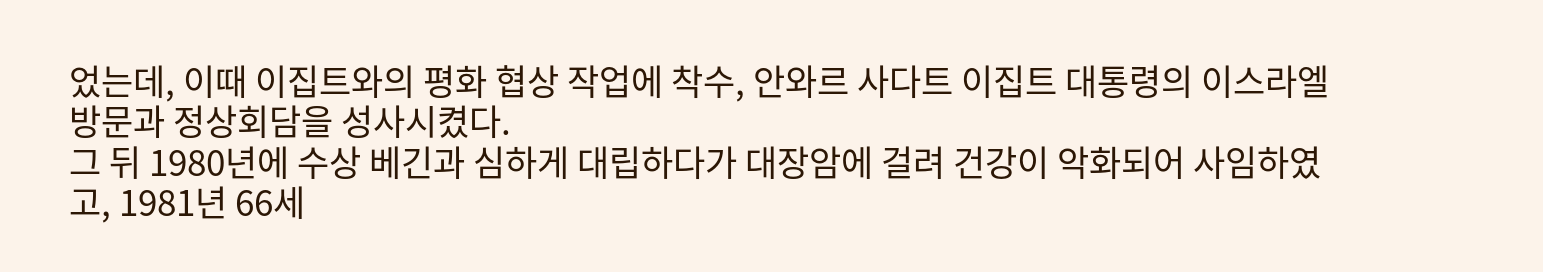었는데, 이때 이집트와의 평화 협상 작업에 착수, 안와르 사다트 이집트 대통령의 이스라엘 방문과 정상회담을 성사시켰다.
그 뒤 1980년에 수상 베긴과 심하게 대립하다가 대장암에 걸려 건강이 악화되어 사임하였고, 1981년 66세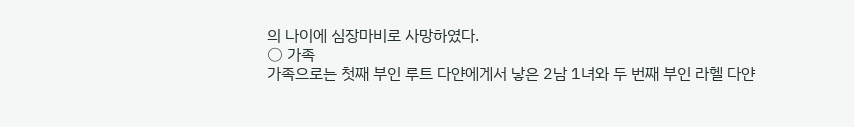의 나이에 심장마비로 사망하였다.
○ 가족
가족으로는 첫째 부인 루트 다얀에게서 낳은 2남 1녀와 두 번째 부인 라헬 다얀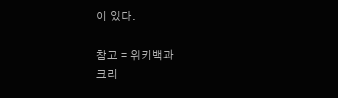이 있다.

참고 = 위키백과
크리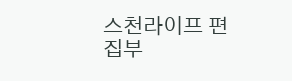스천라이프 편집부